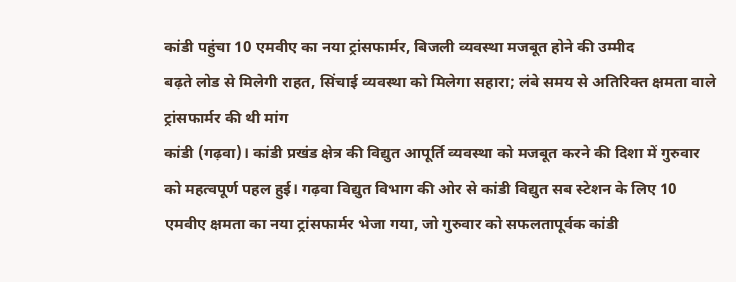कांडी पहुंचा 10 एमवीए का नया ट्रांसफार्मर, बिजली व्यवस्था मजबूत होने की उम्मीद
बढ़ते लोड से मिलेगी राहत, सिंचाई व्यवस्था को मिलेगा सहारा; लंबे समय से अतिरिक्त क्षमता वाले ट्रांसफार्मर की थी मांग
कांडी (गढ़वा)। कांडी प्रखंड क्षेत्र की विद्युत आपूर्ति व्यवस्था को मजबूत करने की दिशा में गुरुवार को महत्वपूर्ण पहल हुई। गढ़वा विद्युत विभाग की ओर से कांडी विद्युत सब स्टेशन के लिए 10 एमवीए क्षमता का नया ट्रांसफार्मर भेजा गया, जो गुरुवार को सफलतापूर्वक कांडी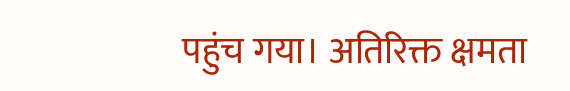पहुंच गया। अतिरिक्त क्षमता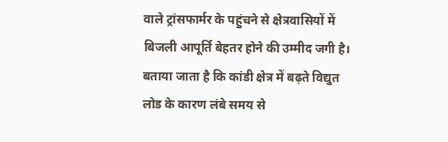वाले ट्रांसफार्मर के पहुंचने से क्षेत्रवासियों में बिजली आपूर्ति बेहतर होने की उम्मीद जगी है।
बताया जाता है कि कांडी क्षेत्र में बढ़ते विद्युत लोड के कारण लंबे समय से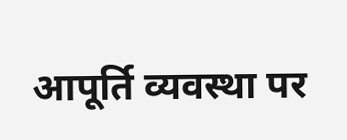आपूर्ति व्यवस्था पर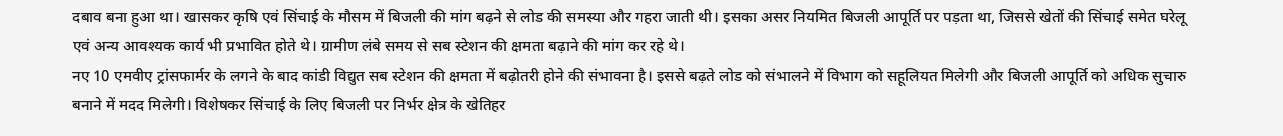दबाव बना हुआ था। खासकर कृषि एवं सिंचाई के मौसम में बिजली की मांग बढ़ने से लोड की समस्या और गहरा जाती थी। इसका असर नियमित बिजली आपूर्ति पर पड़ता था, जिससे खेतों की सिंचाई समेत घरेलू एवं अन्य आवश्यक कार्य भी प्रभावित होते थे। ग्रामीण लंबे समय से सब स्टेशन की क्षमता बढ़ाने की मांग कर रहे थे।
नए 10 एमवीए ट्रांसफार्मर के लगने के बाद कांडी विद्युत सब स्टेशन की क्षमता में बढ़ोतरी होने की संभावना है। इससे बढ़ते लोड को संभालने में विभाग को सहूलियत मिलेगी और बिजली आपूर्ति को अधिक सुचारु बनाने में मदद मिलेगी। विशेषकर सिंचाई के लिए बिजली पर निर्भर क्षेत्र के खेतिहर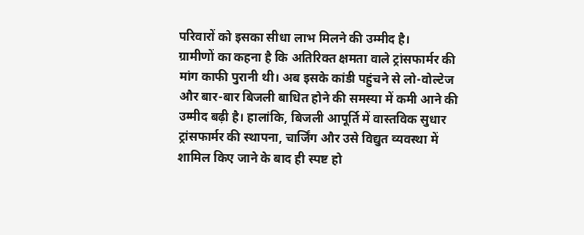परिवारों को इसका सीधा लाभ मिलने की उम्मीद है।
ग्रामीणों का कहना है कि अतिरिक्त क्षमता वाले ट्रांसफार्मर की मांग काफी पुरानी थी। अब इसके कांडी पहुंचने से लो-वोल्टेज और बार-बार बिजली बाधित होने की समस्या में कमी आने की उम्मीद बढ़ी है। हालांकि, बिजली आपूर्ति में वास्तविक सुधार ट्रांसफार्मर की स्थापना, चार्जिंग और उसे विद्युत व्यवस्था में शामिल किए जाने के बाद ही स्पष्ट हो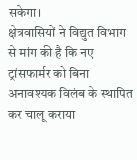सकेगा।
क्षेत्रवासियों ने विद्युत विभाग से मांग की है कि नए ट्रांसफार्मर को बिना अनावश्यक विलंब के स्थापित कर चालू कराया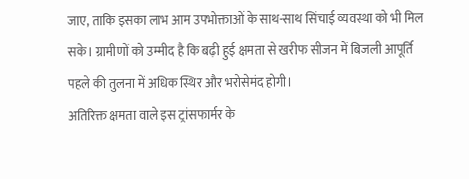जाए, ताकि इसका लाभ आम उपभोक्ताओं के साथ-साथ सिंचाई व्यवस्था को भी मिल सके। ग्रामीणों को उम्मीद है कि बढ़ी हुई क्षमता से खरीफ सीजन में बिजली आपूर्ति पहले की तुलना में अधिक स्थिर और भरोसेमंद होगी।
अतिरिक्त क्षमता वाले इस ट्रांसफार्मर के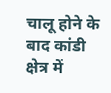चालू होने के बाद कांडी क्षेत्र में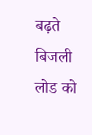बढ़ते बिजली लोड को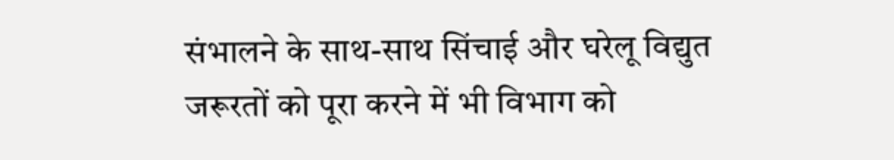संभालने के साथ-साथ सिंचाई और घरेलू विद्युत जरूरतों को पूरा करने में भी विभाग को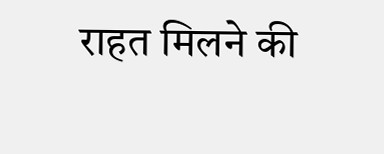राहत मिलने की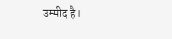उम्मीद है।